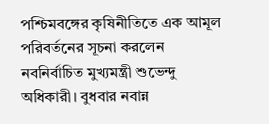পশ্চিমবঙ্গের কৃষিনীতিতে এক আমূল পরিবর্তনের সূচনা করলেন নবনির্বাচিত মুখ্যমন্ত্রী শুভেন্দু অধিকারী। বুধবার নবান্ন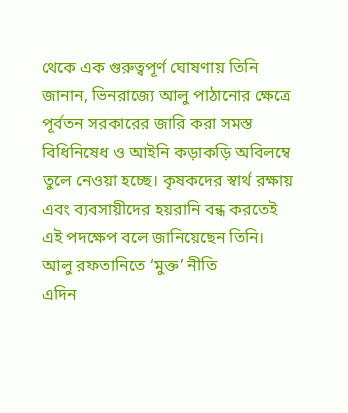থেকে এক গুরুত্বপূর্ণ ঘোষণায় তিনি জানান, ভিনরাজ্যে আলু পাঠানোর ক্ষেত্রে পূর্বতন সরকারের জারি করা সমস্ত বিধিনিষেধ ও আইনি কড়াকড়ি অবিলম্বে তুলে নেওয়া হচ্ছে। কৃষকদের স্বার্থ রক্ষায় এবং ব্যবসায়ীদের হয়রানি বন্ধ করতেই এই পদক্ষেপ বলে জানিয়েছেন তিনি।
আলু রফতানিতে ‘মুক্ত’ নীতি
এদিন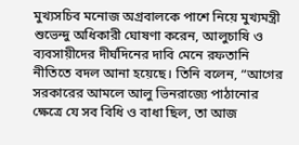মুখ্যসচিব মনোজ অগ্রবালকে পাশে নিয়ে মুখ্যমন্ত্রী শুভেন্দু অধিকারী ঘোষণা করেন, আলুচাষি ও ব্যবসায়ীদের দীর্ঘদিনের দাবি মেনে রফতানি নীতিতে বদল আনা হয়েছে। তিনি বলেন, “আগের সরকারের আমলে আলু ভিনরাজ্যে পাঠানোর ক্ষেত্রে যে সব বিধি ও বাধা ছিল, তা আজ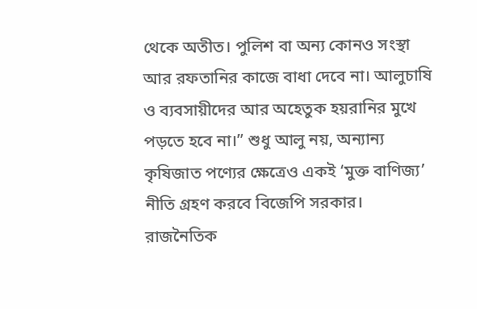থেকে অতীত। পুলিশ বা অন্য কোনও সংস্থা আর রফতানির কাজে বাধা দেবে না। আলুচাষি ও ব্যবসায়ীদের আর অহেতুক হয়রানির মুখে পড়তে হবে না।” শুধু আলু নয়, অন্যান্য কৃষিজাত পণ্যের ক্ষেত্রেও একই ‘মুক্ত বাণিজ্য’ নীতি গ্রহণ করবে বিজেপি সরকার।
রাজনৈতিক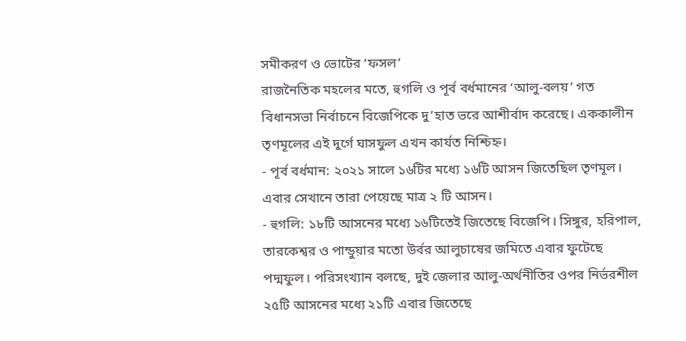সমীকরণ ও ভোটের ‘ফসল’
রাজনৈতিক মহলের মতে, হুগলি ও পূর্ব বর্ধমানের ‘আলু-বলয়’ গত বিধানসভা নির্বাচনে বিজেপিকে দু’হাত ভরে আশীর্বাদ করেছে। এককালীন তৃণমূলের এই দুর্গে ঘাসফুল এখন কার্যত নিশ্চিহ্ন।
- পূর্ব বর্ধমান: ২০২১ সালে ১৬টির মধ্যে ১৬টি আসন জিতেছিল তৃণমূল। এবার সেখানে তারা পেয়েছে মাত্র ২ টি আসন।
- হুগলি: ১৮টি আসনের মধ্যে ১৬টিতেই জিতেছে বিজেপি। সিঙ্গুর, হরিপাল, তারকেশ্বর ও পান্ডুয়ার মতো উর্বর আলুচাষের জমিতে এবার ফুটেছে পদ্মফুল। পরিসংখ্যান বলছে, দুই জেলার আলু-অর্থনীতির ওপর নির্ভরশীল ২৫টি আসনের মধ্যে ২১টি এবার জিতেছে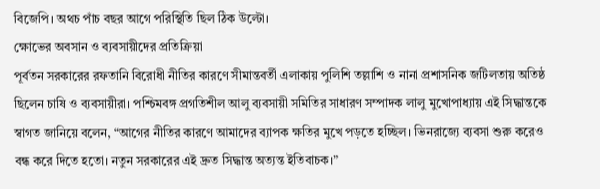বিজেপি। অথচ পাঁচ বছর আগে পরিস্থিতি ছিল ঠিক উল্টো।
ক্ষোভের অবসান ও ব্যবসায়ীদের প্রতিক্রিয়া
পূর্বতন সরকারের রফতানি বিরোধী নীতির কারণে সীমান্তবর্তী এলাকায় পুলিশি তল্লাশি ও নানা প্রশাসনিক জটিলতায় অতিষ্ঠ ছিলেন চাষি ও ব্যবসায়ীরা। পশ্চিমবঙ্গ প্রগতিশীল আলু ব্যবসায়ী সমিতির সাধারণ সম্পাদক লালু মুখোপাধ্যায় এই সিদ্ধান্তকে স্বাগত জানিয়ে বলেন, “আগের নীতির কারণে আমাদের ব্যাপক ক্ষতির মুখে পড়তে হচ্ছিল। ভিনরাজ্যে ব্যবসা শুরু করেও বন্ধ করে দিতে হতো। নতুন সরকারের এই দ্রুত সিদ্ধান্ত অত্যন্ত ইতিবাচক।”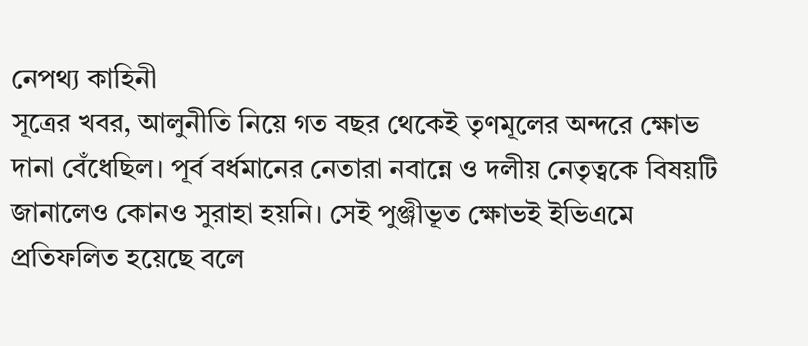নেপথ্য কাহিনী
সূত্রের খবর, আলুনীতি নিয়ে গত বছর থেকেই তৃণমূলের অন্দরে ক্ষোভ দানা বেঁধেছিল। পূর্ব বর্ধমানের নেতারা নবান্নে ও দলীয় নেতৃত্বকে বিষয়টি জানালেও কোনও সুরাহা হয়নি। সেই পুঞ্জীভূত ক্ষোভই ইভিএমে প্রতিফলিত হয়েছে বলে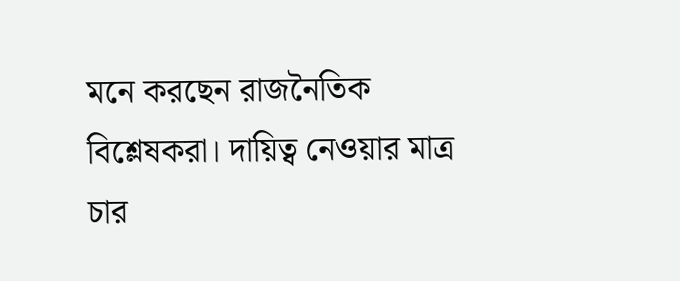মনে করছেন রাজনৈতিক বিশ্লেষকরা। দায়িত্ব নেওয়ার মাত্র চার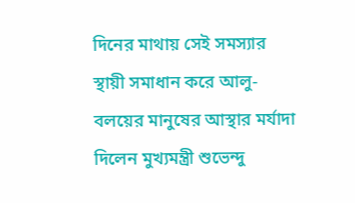দিনের মাথায় সেই সমস্যার স্থায়ী সমাধান করে আলু-বলয়ের মানুষের আস্থার মর্যাদা দিলেন মুখ্যমন্ত্রী শুভেন্দু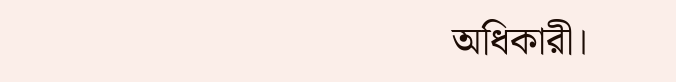অধিকারী।